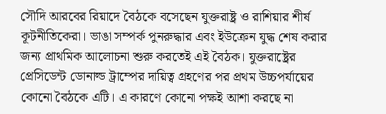সৌদি আরবের রিয়াদে বৈঠকে বসেছেন যুক্তরাষ্ট্র ও রাশিয়ার শীর্ষ কূটনীতিকেরা। ভাঙা সম্পর্ক পুনরুদ্ধার এবং ইউক্রেন যুদ্ধ শেষ করার জন্য প্রাথমিক আলোচনা শুরু করতেই এই বৈঠক। যুক্তরাষ্ট্রের প্রেসিডেন্ট ডোনাল্ড ট্রাম্পের দায়িত্ব গ্রহণের পর প্রথম উচ্চপর্যায়ের কোনো বৈঠকে এটি। এ কারণে কোনো পক্ষই আশা করছে না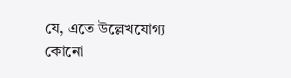যে, এতে উল্লেখযোগ্য কোনো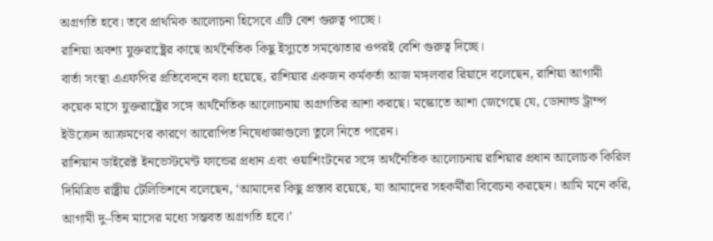অগ্রগতি হবে। তবে প্রাথমিক আলোচনা হিসেবে এটি বেশ গুরুত্ব পাচ্ছে।
রাশিয়া অবশ্য যুক্তরাষ্ট্রের কাছে অর্থনৈতিক কিছু ইস্যুতে সমঝোতার ওপরই বেশি গুরুত্ব দিচ্ছে।
বার্তা সংস্থা এএফপির প্রতিবেদনে বলা হয়েছে, রাশিয়ার একজন কর্মকর্তা আজ মঙ্গলবার রিয়াদে বলেছেন, রাশিয়া আগামী কয়েক মাসে যুক্তরাষ্ট্রের সঙ্গে অর্থনৈতিক আলোচনায় অগ্রগতির আশা করছে। মস্কোতে আশা জেগেছে যে, ডোনাল্ড ট্রাম্প ইউক্রেন আক্রমণের কারণে আরোপিত নিষেধাজ্ঞাগুলো তুলে নিতে পারেন।
রাশিয়ান ডাইরেক্ট ইনভেস্টমেন্ট ফান্ডের প্রধান এবং ওয়াশিংটনের সঙ্গে অর্থনৈতিক আলোচনায় রাশিয়ার প্রধান আলোচক কিরিল দিমিত্রিভ রাষ্ট্রীয় টেলিভিশনে বলেছেন, ‘আমাদের কিছু প্রস্তাব রয়েছে, যা আমাদের সহকর্মীরা বিবেচনা করছেন। আমি মনে করি, আগামী দু–তিন মাসের মধ্যে সম্ভবত অগ্রগতি হবে।’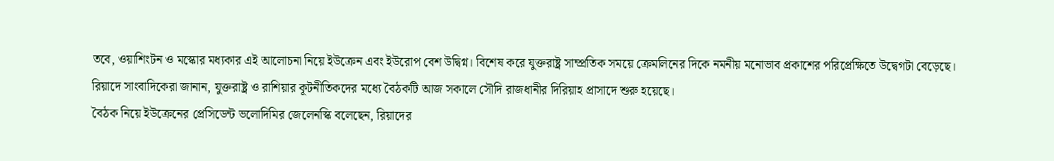তবে, ওয়াশিংটন ও মস্কোর মধ্যকার এই আলোচনা নিয়ে ইউক্রেন এবং ইউরোপ বেশ উদ্বিগ্ন। বিশেষ করে যুক্তরাষ্ট্র সাম্প্রতিক সময়ে ক্রেমলিনের দিকে নমনীয় মনোভাব প্রকাশের পরিপ্রেক্ষিতে উদ্বেগটা বেড়েছে।
রিয়াদে সাংবাদিকেরা জানান, যুক্তরাষ্ট্র ও রাশিয়ার কূটনীতিকদের মধ্যে বৈঠকটি আজ সকালে সৌদি রাজধানীর দিরিয়াহ প্রাসাদে শুরু হয়েছে।
বৈঠক নিয়ে ইউক্রেনের প্রেসিডেন্ট ভলোদিমির জেলেনস্কি বলেছেন, রিয়াদের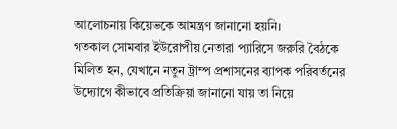আলোচনায় কিয়েভকে আমন্ত্রণ জানানো হয়নি।
গতকাল সোমবার ইউরোপীয় নেতারা প্যারিসে জরুরি বৈঠকে মিলিত হন, যেখানে নতুন ট্রাম্প প্রশাসনের ব্যাপক পরিবর্তনের উদ্যোগে কীভাবে প্রতিক্রিয়া জানানো যায় তা নিয়ে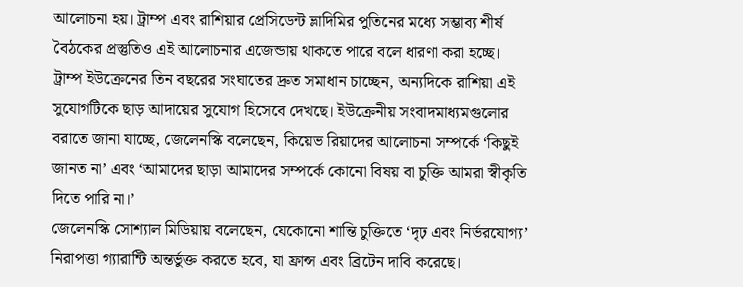আলোচনা হয়। ট্রাম্প এবং রাশিয়ার প্রেসিডেন্ট ভ্লাদিমির পুতিনের মধ্যে সম্ভাব্য শীর্ষ বৈঠকের প্রস্তুতিও এই আলোচনার এজেন্ডায় থাকতে পারে বলে ধারণা করা হচ্ছে।
ট্রাম্প ইউক্রেনের তিন বছরের সংঘাতের দ্রুত সমাধান চাচ্ছেন, অন্যদিকে রাশিয়া এই সুযোগটিকে ছাড় আদায়ের সুযোগ হিসেবে দেখছে। ইউক্রেনীয় সংবাদমাধ্যমগুলোর বরাতে জানা যাচ্ছে, জেলেনস্কি বলেছেন, কিয়েভ রিয়াদের আলোচনা সম্পর্কে ‘কিছুই জানত না’ এবং ‘আমাদের ছাড়া আমাদের সম্পর্কে কোনো বিষয় বা চুক্তি আমরা স্বীকৃতি দিতে পারি না।’
জেলেনস্কি সোশ্যাল মিডিয়ায় বলেছেন, যেকোনো শান্তি চুক্তিতে ‘দৃঢ় এবং নির্ভরযোগ্য’ নিরাপত্তা গ্যারান্টি অন্তর্ভুক্ত করতে হবে, যা ফ্রান্স এবং ব্রিটেন দাবি করেছে।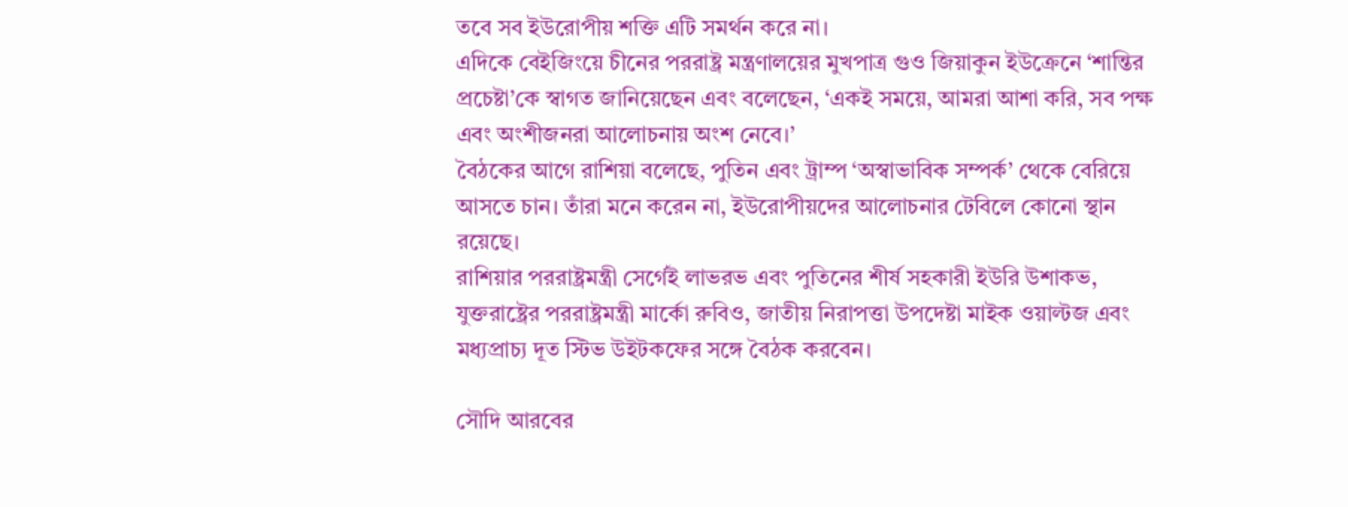তবে সব ইউরোপীয় শক্তি এটি সমর্থন করে না।
এদিকে বেইজিংয়ে চীনের পররাষ্ট্র মন্ত্রণালয়ের মুখপাত্র গুও জিয়াকুন ইউক্রেনে ‘শান্তির প্রচেষ্টা’কে স্বাগত জানিয়েছেন এবং বলেছেন, ‘একই সময়ে, আমরা আশা করি, সব পক্ষ এবং অংশীজনরা আলোচনায় অংশ নেবে।’
বৈঠকের আগে রাশিয়া বলেছে, পুতিন এবং ট্রাম্প ‘অস্বাভাবিক সম্পর্ক’ থেকে বেরিয়ে আসতে চান। তাঁরা মনে করেন না, ইউরোপীয়দের আলোচনার টেবিলে কোনো স্থান রয়েছে।
রাশিয়ার পররাষ্ট্রমন্ত্রী সের্গেই লাভরভ এবং পুতিনের শীর্ষ সহকারী ইউরি উশাকভ, যুক্তরাষ্ট্রের পররাষ্ট্রমন্ত্রী মার্কো রুবিও, জাতীয় নিরাপত্তা উপদেষ্টা মাইক ওয়াল্টজ এবং মধ্যপ্রাচ্য দূত স্টিভ উইটকফের সঙ্গে বৈঠক করবেন।

সৌদি আরবের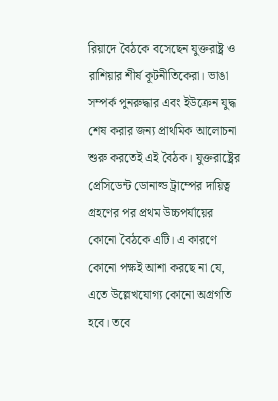রিয়াদে বৈঠকে বসেছেন যুক্তরাষ্ট্র ও রাশিয়ার শীর্ষ কূটনীতিকেরা। ভাঙা সম্পর্ক পুনরুদ্ধার এবং ইউক্রেন যুদ্ধ শেষ করার জন্য প্রাথমিক আলোচনা শুরু করতেই এই বৈঠক। যুক্তরাষ্ট্রের প্রেসিডেন্ট ডোনাল্ড ট্রাম্পের দায়িত্ব গ্রহণের পর প্রথম উচ্চপর্যায়ের কোনো বৈঠকে এটি। এ কারণে কোনো পক্ষই আশা করছে না যে, এতে উল্লেখযোগ্য কোনো অগ্রগতি হবে। তবে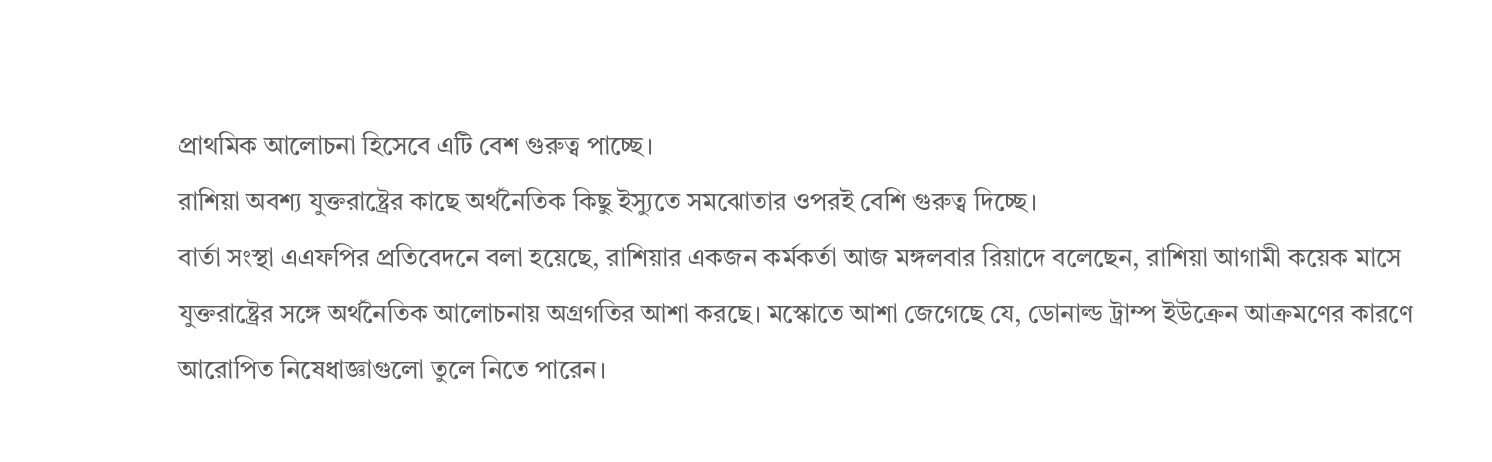প্রাথমিক আলোচনা হিসেবে এটি বেশ গুরুত্ব পাচ্ছে।
রাশিয়া অবশ্য যুক্তরাষ্ট্রের কাছে অর্থনৈতিক কিছু ইস্যুতে সমঝোতার ওপরই বেশি গুরুত্ব দিচ্ছে।
বার্তা সংস্থা এএফপির প্রতিবেদনে বলা হয়েছে, রাশিয়ার একজন কর্মকর্তা আজ মঙ্গলবার রিয়াদে বলেছেন, রাশিয়া আগামী কয়েক মাসে যুক্তরাষ্ট্রের সঙ্গে অর্থনৈতিক আলোচনায় অগ্রগতির আশা করছে। মস্কোতে আশা জেগেছে যে, ডোনাল্ড ট্রাম্প ইউক্রেন আক্রমণের কারণে আরোপিত নিষেধাজ্ঞাগুলো তুলে নিতে পারেন।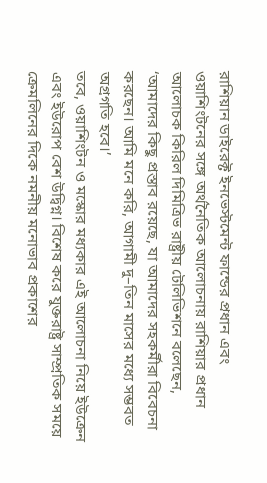রাশিয়ান ডাইরেক্ট ইনভেস্টমেন্ট ফান্ডের প্রধান এবং ওয়াশিংটনের সঙ্গে অর্থনৈতিক আলোচনায় রাশিয়ার প্রধান আলোচক কিরিল দিমিত্রিভ রাষ্ট্রীয় টেলিভিশনে বলেছেন, ‘আমাদের কিছু প্রস্তাব রয়েছে, যা আমাদের সহকর্মীরা বিবেচনা করছেন। আমি মনে করি, আগামী দু–তিন মাসের মধ্যে সম্ভবত অগ্রগতি হবে।’
তবে, ওয়াশিংটন ও মস্কোর মধ্যকার এই আলোচনা নিয়ে ইউক্রেন এবং ইউরোপ বেশ উদ্বিগ্ন। বিশেষ করে যুক্তরাষ্ট্র সাম্প্রতিক সময়ে ক্রেমলিনের দিকে নমনীয় মনোভাব প্রকাশের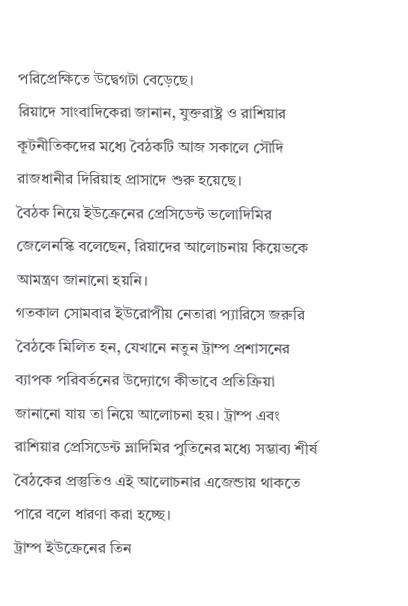পরিপ্রেক্ষিতে উদ্বেগটা বেড়েছে।
রিয়াদে সাংবাদিকেরা জানান, যুক্তরাষ্ট্র ও রাশিয়ার কূটনীতিকদের মধ্যে বৈঠকটি আজ সকালে সৌদি রাজধানীর দিরিয়াহ প্রাসাদে শুরু হয়েছে।
বৈঠক নিয়ে ইউক্রেনের প্রেসিডেন্ট ভলোদিমির জেলেনস্কি বলেছেন, রিয়াদের আলোচনায় কিয়েভকে আমন্ত্রণ জানানো হয়নি।
গতকাল সোমবার ইউরোপীয় নেতারা প্যারিসে জরুরি বৈঠকে মিলিত হন, যেখানে নতুন ট্রাম্প প্রশাসনের ব্যাপক পরিবর্তনের উদ্যোগে কীভাবে প্রতিক্রিয়া জানানো যায় তা নিয়ে আলোচনা হয়। ট্রাম্প এবং রাশিয়ার প্রেসিডেন্ট ভ্লাদিমির পুতিনের মধ্যে সম্ভাব্য শীর্ষ বৈঠকের প্রস্তুতিও এই আলোচনার এজেন্ডায় থাকতে পারে বলে ধারণা করা হচ্ছে।
ট্রাম্প ইউক্রেনের তিন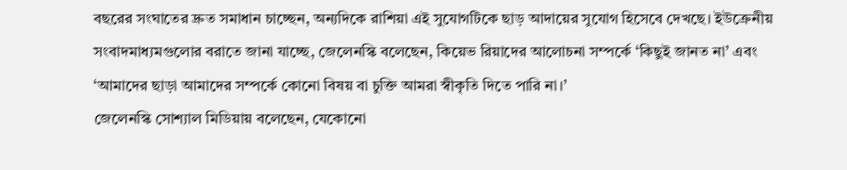বছরের সংঘাতের দ্রুত সমাধান চাচ্ছেন, অন্যদিকে রাশিয়া এই সুযোগটিকে ছাড় আদায়ের সুযোগ হিসেবে দেখছে। ইউক্রেনীয় সংবাদমাধ্যমগুলোর বরাতে জানা যাচ্ছে, জেলেনস্কি বলেছেন, কিয়েভ রিয়াদের আলোচনা সম্পর্কে ‘কিছুই জানত না’ এবং ‘আমাদের ছাড়া আমাদের সম্পর্কে কোনো বিষয় বা চুক্তি আমরা স্বীকৃতি দিতে পারি না।’
জেলেনস্কি সোশ্যাল মিডিয়ায় বলেছেন, যেকোনো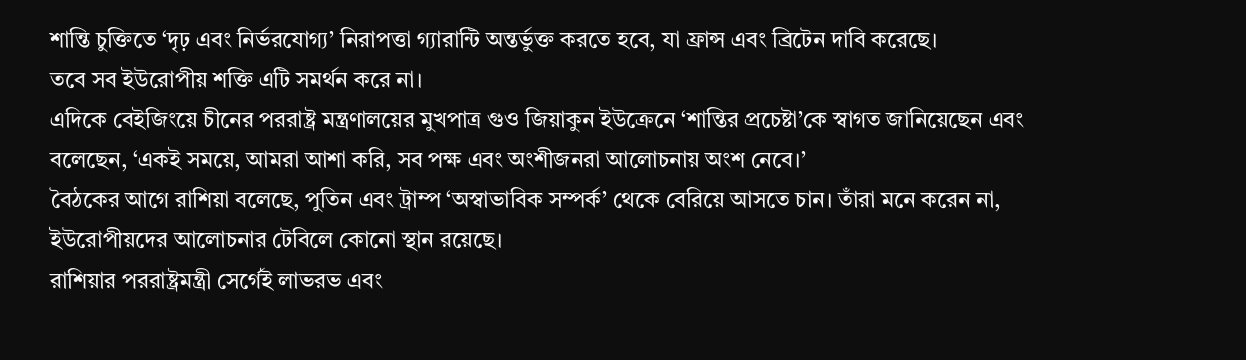শান্তি চুক্তিতে ‘দৃঢ় এবং নির্ভরযোগ্য’ নিরাপত্তা গ্যারান্টি অন্তর্ভুক্ত করতে হবে, যা ফ্রান্স এবং ব্রিটেন দাবি করেছে।
তবে সব ইউরোপীয় শক্তি এটি সমর্থন করে না।
এদিকে বেইজিংয়ে চীনের পররাষ্ট্র মন্ত্রণালয়ের মুখপাত্র গুও জিয়াকুন ইউক্রেনে ‘শান্তির প্রচেষ্টা’কে স্বাগত জানিয়েছেন এবং বলেছেন, ‘একই সময়ে, আমরা আশা করি, সব পক্ষ এবং অংশীজনরা আলোচনায় অংশ নেবে।’
বৈঠকের আগে রাশিয়া বলেছে, পুতিন এবং ট্রাম্প ‘অস্বাভাবিক সম্পর্ক’ থেকে বেরিয়ে আসতে চান। তাঁরা মনে করেন না, ইউরোপীয়দের আলোচনার টেবিলে কোনো স্থান রয়েছে।
রাশিয়ার পররাষ্ট্রমন্ত্রী সের্গেই লাভরভ এবং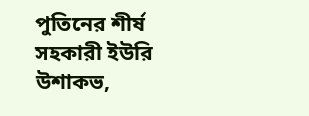পুতিনের শীর্ষ সহকারী ইউরি উশাকভ,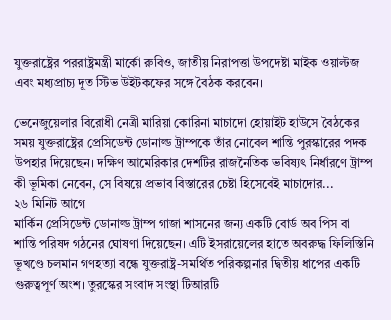যুক্তরাষ্ট্রের পররাষ্ট্রমন্ত্রী মার্কো রুবিও, জাতীয় নিরাপত্তা উপদেষ্টা মাইক ওয়াল্টজ এবং মধ্যপ্রাচ্য দূত স্টিভ উইটকফের সঙ্গে বৈঠক করবেন।

ভেনেজুয়েলার বিরোধী নেত্রী মারিয়া কোরিনা মাচাদো হোয়াইট হাউসে বৈঠকের সময় যুক্তরাষ্ট্রের প্রেসিডেন্ট ডোনাল্ড ট্রাম্পকে তাঁর নোবেল শান্তি পুরস্কারের পদক উপহার দিয়েছেন। দক্ষিণ আমেরিকার দেশটির রাজনৈতিক ভবিষ্যৎ নির্ধারণে ট্রাম্প কী ভূমিকা নেবেন, সে বিষয়ে প্রভাব বিস্তারের চেষ্টা হিসেবেই মাচাদোর...
২৬ মিনিট আগে
মার্কিন প্রেসিডেন্ট ডোনাল্ড ট্রাম্প গাজা শাসনের জন্য একটি বোর্ড অব পিস বা শান্তি পরিষদ গঠনের ঘোষণা দিয়েছেন। এটি ইসরায়েলের হাতে অবরুদ্ধ ফিলিস্তিনি ভূখণ্ডে চলমান গণহত্যা বন্ধে যুক্তরাষ্ট্র-সমর্থিত পরিকল্পনার দ্বিতীয় ধাপের একটি গুরুত্বপূর্ণ অংশ। তুরস্কের সংবাদ সংস্থা টিআরটি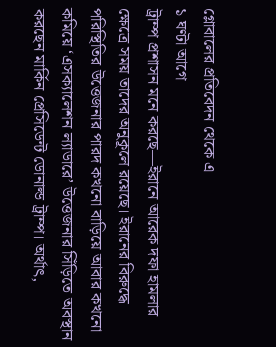গ্লোবালের প্রতিবেদন থেকে এ
১ ঘণ্টা আগে
ট্রাম্প প্রশাসন মনে করছে—ইরানে আরেক দফা হামলার ক্ষেত্রে সময় তাদের অনুকূলে রয়েছে। ইরানের বিরুদ্ধে পরিস্থিতির উত্তেজনার পারদ কখনো বাড়িয়ে আবার কখনো কমিয়ে ‘এসক্যালেশন ল্যাডারে’ উত্তেজনার সিঁড়িতে অবস্থান করছেন মার্কিন প্রেসিডেন্ট ডোনাল্ড ট্রাম্প। অর্থাৎ,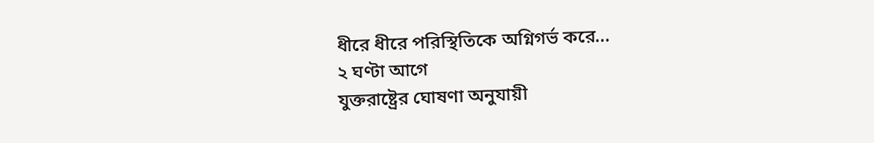ধীরে ধীরে পরিস্থিতিকে অগ্নিগর্ভ করে...
২ ঘণ্টা আগে
যুক্তরাষ্ট্রের ঘোষণা অনুযায়ী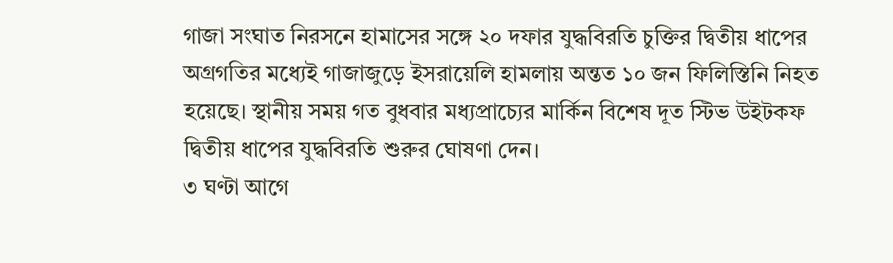গাজা সংঘাত নিরসনে হামাসের সঙ্গে ২০ দফার যুদ্ধবিরতি চুক্তির দ্বিতীয় ধাপের অগ্রগতির মধ্যেই গাজাজুড়ে ইসরায়েলি হামলায় অন্তত ১০ জন ফিলিস্তিনি নিহত হয়েছে। স্থানীয় সময় গত বুধবার মধ্যপ্রাচ্যের মার্কিন বিশেষ দূত স্টিভ উইটকফ দ্বিতীয় ধাপের যুদ্ধবিরতি শুরুর ঘোষণা দেন।
৩ ঘণ্টা আগে